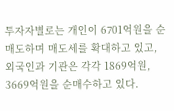투자자별로는 개인이 6701억원을 순매도하며 매도세를 확대하고 있고, 외국인과 기관은 각각 1869억원, 3669억원을 순매수하고 있다.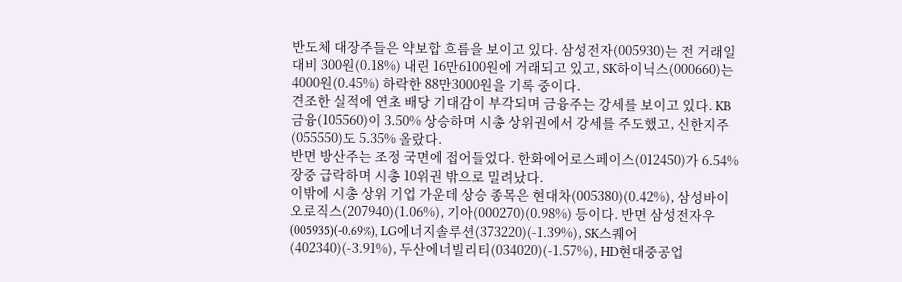반도체 대장주들은 약보합 흐름을 보이고 있다. 삼성전자(005930)는 전 거래일 대비 300원(0.18%) 내린 16만6100원에 거래되고 있고, SK하이닉스(000660)는 4000원(0.45%) 하락한 88만3000원을 기록 중이다.
견조한 실적에 연초 배당 기대감이 부각되며 금융주는 강세를 보이고 있다. KB금융(105560)이 3.50% 상승하며 시총 상위권에서 강세를 주도했고, 신한지주(055550)도 5.35% 올랐다.
반면 방산주는 조정 국면에 접어들었다. 한화에어로스페이스(012450)가 6.54% 장중 급락하며 시총 10위권 밖으로 밀려났다.
이밖에 시총 상위 기업 가운데 상승 종목은 현대차(005380)(0.42%), 삼성바이오로직스(207940)(1.06%), 기아(000270)(0.98%) 등이다. 반면 삼성전자우(005935)(-0.69%), LG에너지솔루션(373220)(-1.39%), SK스퀘어(402340)(-3.91%), 두산에너빌리티(034020)(-1.57%), HD현대중공업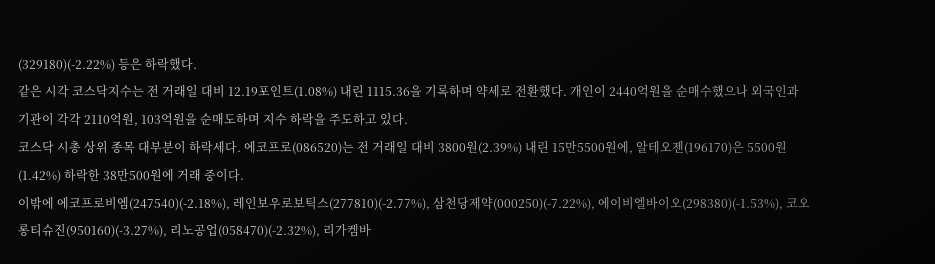(329180)(-2.22%) 등은 하락했다.
같은 시각 코스닥지수는 전 거래일 대비 12.19포인트(1.08%) 내린 1115.36을 기록하며 약세로 전환했다. 개인이 2440억원을 순매수했으나 외국인과 기관이 각각 2110억원, 103억원을 순매도하며 지수 하락을 주도하고 있다.
코스닥 시총 상위 종목 대부분이 하락세다. 에코프로(086520)는 전 거래일 대비 3800원(2.39%) 내린 15만5500원에, 알테오젠(196170)은 5500원(1.42%) 하락한 38만500원에 거래 중이다.
이밖에 에코프로비엠(247540)(-2.18%), 레인보우로보틱스(277810)(-2.77%), 삼천당제약(000250)(-7.22%), 에이비엘바이오(298380)(-1.53%), 코오롱티슈진(950160)(-3.27%), 리노공업(058470)(-2.32%), 리가켐바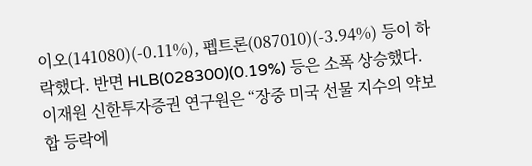이오(141080)(-0.11%), 펩트론(087010)(-3.94%) 등이 하락했다. 반면 HLB(028300)(0.19%) 등은 소폭 상승했다.
이재원 신한투자증권 연구원은 “장중 미국 선물 지수의 약보합 등락에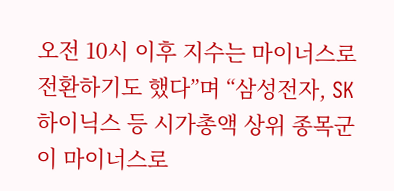오전 10시 이후 지수는 마이너스로 전환하기도 했다”며 “삼성전자, SK하이닉스 등 시가총액 상위 종목군이 마이너스로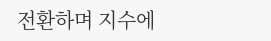전환하며 지수에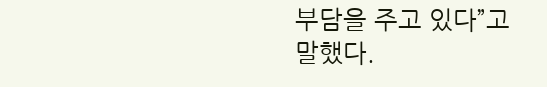부담을 주고 있다”고 말했다.